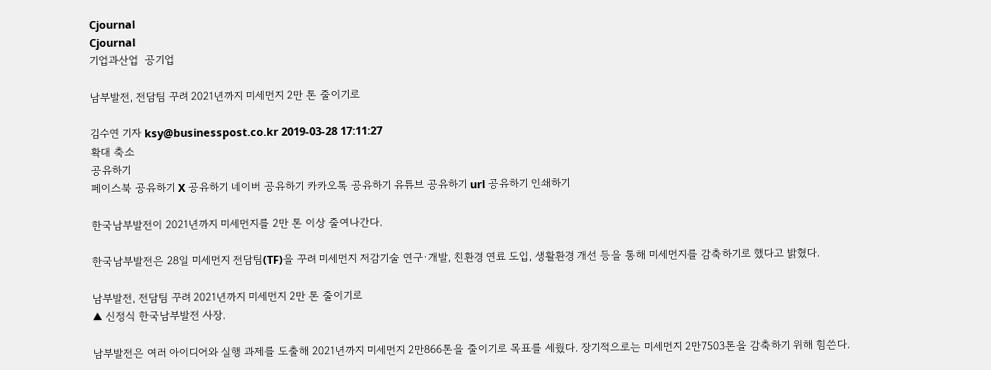Cjournal
Cjournal
기업과산업  공기업

남부발전, 전담팀 꾸려 2021년까지 미세먼지 2만 톤 줄이기로

김수연 기자 ksy@businesspost.co.kr 2019-03-28 17:11:27
확대 축소
공유하기
페이스북 공유하기 X 공유하기 네이버 공유하기 카카오톡 공유하기 유튜브 공유하기 url 공유하기 인쇄하기

한국남부발전이 2021년까지 미세먼지를 2만 톤 이상 줄여나간다.

한국남부발전은 28일 미세먼지 전담팀(TF)을 꾸려 미세먼지 저감기술 연구·개발, 친환경 연료 도입, 생활환경 개선 등을 통해 미세먼지를 감축하기로 했다고 밝혔다.

남부발전, 전담팀 꾸려 2021년까지 미세먼지 2만 톤 줄이기로
▲ 신정식 한국남부발전 사장.

남부발전은 여러 아이디어와 실행 과제를 도출해 2021년까지 미세먼지 2만866톤을 줄이기로 목표를 세웠다. 장기적으로는 미세먼지 2만7503톤을 감축하기 위해 힘쓴다.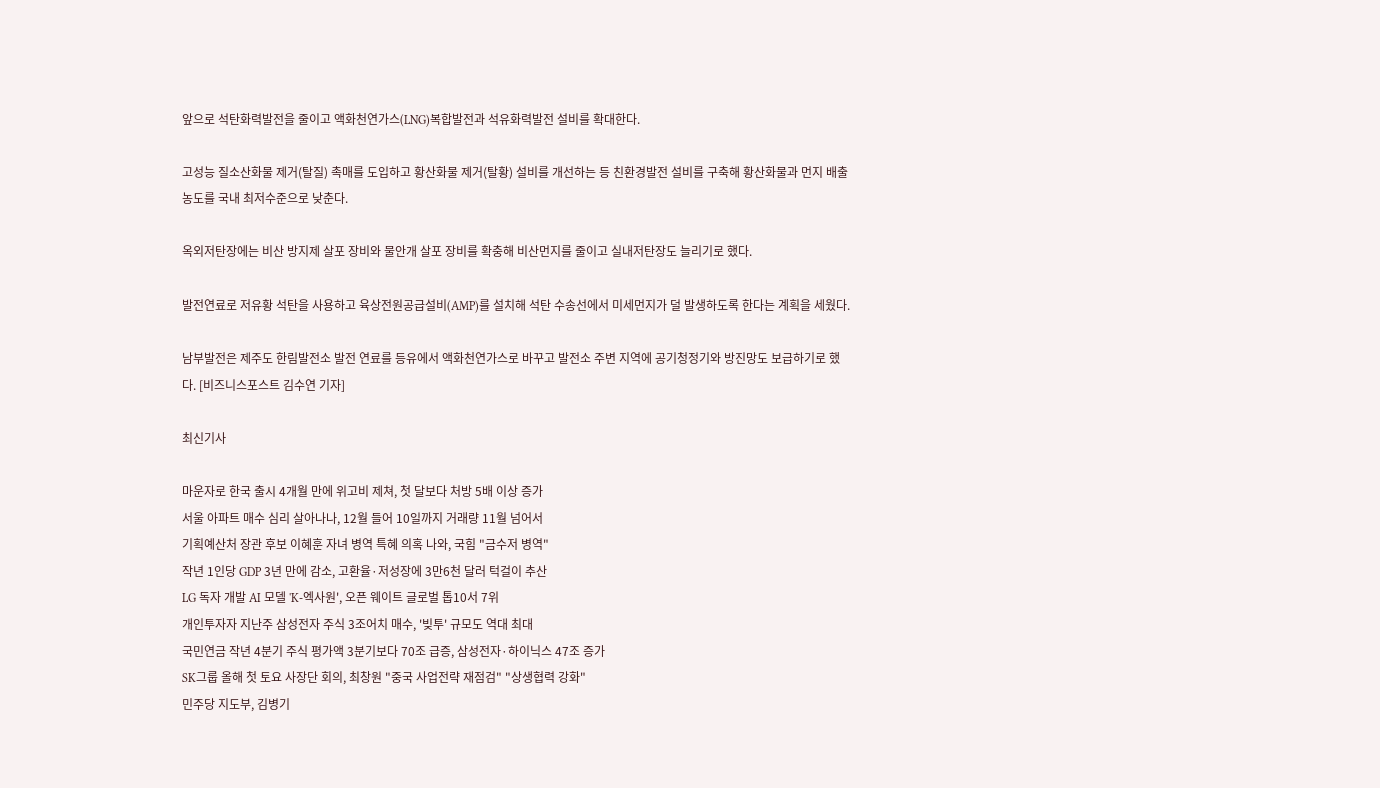앞으로 석탄화력발전을 줄이고 액화천연가스(LNG)복합발전과 석유화력발전 설비를 확대한다.

고성능 질소산화물 제거(탈질) 촉매를 도입하고 황산화물 제거(탈황) 설비를 개선하는 등 친환경발전 설비를 구축해 황산화물과 먼지 배출 농도를 국내 최저수준으로 낮춘다.

옥외저탄장에는 비산 방지제 살포 장비와 물안개 살포 장비를 확충해 비산먼지를 줄이고 실내저탄장도 늘리기로 했다.

발전연료로 저유황 석탄을 사용하고 육상전원공급설비(AMP)를 설치해 석탄 수송선에서 미세먼지가 덜 발생하도록 한다는 계획을 세웠다.

남부발전은 제주도 한림발전소 발전 연료를 등유에서 액화천연가스로 바꾸고 발전소 주변 지역에 공기청정기와 방진망도 보급하기로 했다. [비즈니스포스트 김수연 기자]

최신기사

마운자로 한국 출시 4개월 만에 위고비 제쳐, 첫 달보다 처방 5배 이상 증가
서울 아파트 매수 심리 살아나나, 12월 들어 10일까지 거래량 11월 넘어서
기획예산처 장관 후보 이혜훈 자녀 병역 특혜 의혹 나와, 국힘 "금수저 병역"
작년 1인당 GDP 3년 만에 감소, 고환율·저성장에 3만6천 달러 턱걸이 추산
LG 독자 개발 AI 모델 'K-엑사원', 오픈 웨이트 글로벌 톱10서 7위
개인투자자 지난주 삼성전자 주식 3조어치 매수, '빚투' 규모도 역대 최대
국민연금 작년 4분기 주식 평가액 3분기보다 70조 급증, 삼성전자·하이닉스 47조 증가
SK그룹 올해 첫 토요 사장단 회의, 최창원 "중국 사업전략 재점검" "상생협력 강화"
민주당 지도부, 김병기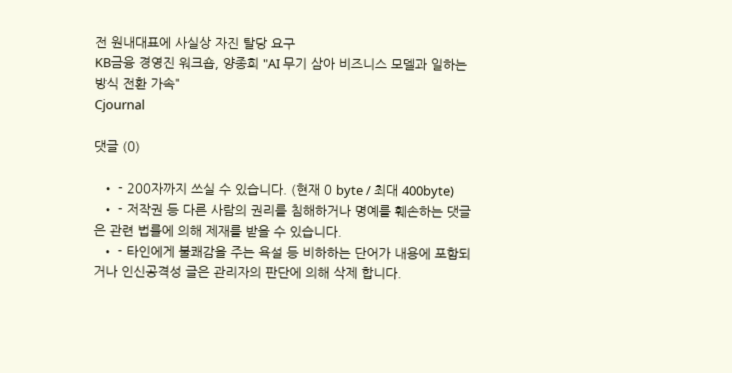전 원내대표에 사실상 자진 탈당 요구
KB금융 경영진 워크숍, 양종희 "AI 무기 삼아 비즈니스 모델과 일하는 방식 전환 가속"
Cjournal

댓글 (0)

  • - 200자까지 쓰실 수 있습니다. (현재 0 byte / 최대 400byte)
  • - 저작권 등 다른 사람의 권리를 침해하거나 명예를 훼손하는 댓글은 관련 법률에 의해 제재를 받을 수 있습니다.
  • - 타인에게 불쾌감을 주는 욕설 등 비하하는 단어가 내용에 포함되거나 인신공격성 글은 관리자의 판단에 의해 삭제 합니다.